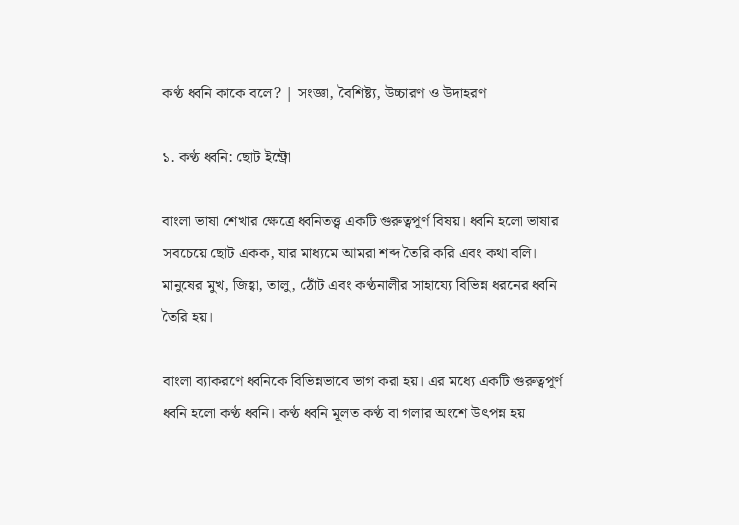কণ্ঠ ধ্বনি কাকে বলে? | সংজ্ঞা, বৈশিষ্ট্য, উচ্চারণ ও উদাহরণ

১. কণ্ঠ ধ্বনি: ছোট ইন্ট্রো

বাংলা ভাষা শেখার ক্ষেত্রে ধ্বনিতত্ত্ব একটি গুরুত্বপূর্ণ বিষয়। ধ্বনি হলো ভাষার সবচেয়ে ছোট একক, যার মাধ্যমে আমরা শব্দ তৈরি করি এবং কথা বলি। মানুষের মুখ, জিহ্বা, তালু, ঠোঁট এবং কণ্ঠনালীর সাহায্যে বিভিন্ন ধরনের ধ্বনি তৈরি হয়।

বাংলা ব্যাকরণে ধ্বনিকে বিভিন্নভাবে ভাগ করা হয়। এর মধ্যে একটি গুরুত্বপূর্ণ ধ্বনি হলো কণ্ঠ ধ্বনি। কণ্ঠ ধ্বনি মূলত কণ্ঠ বা গলার অংশে উৎপন্ন হয়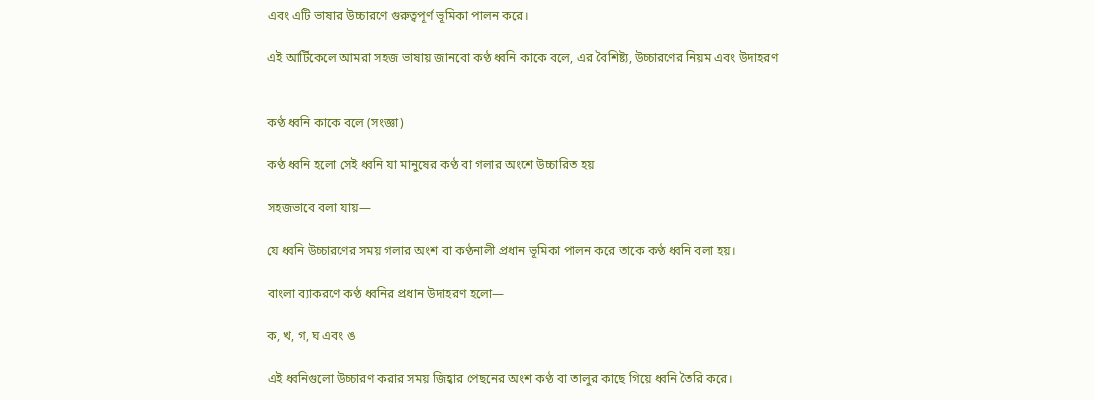এবং এটি ভাষার উচ্চারণে গুরুত্বপূর্ণ ভূমিকা পালন করে।

এই আর্টিকেলে আমরা সহজ ভাষায় জানবো কণ্ঠ ধ্বনি কাকে বলে, এর বৈশিষ্ট্য, উচ্চারণের নিয়ম এবং উদাহরণ


কণ্ঠ ধ্বনি কাকে বলে (সংজ্ঞা)

কণ্ঠ ধ্বনি হলো সেই ধ্বনি যা মানুষের কণ্ঠ বা গলার অংশে উচ্চারিত হয়

সহজভাবে বলা যায়—

যে ধ্বনি উচ্চারণের সময় গলার অংশ বা কণ্ঠনালী প্রধান ভূমিকা পালন করে তাকে কণ্ঠ ধ্বনি বলা হয়।

বাংলা ব্যাকরণে কণ্ঠ ধ্বনির প্রধান উদাহরণ হলো—

ক, খ, গ, ঘ এবং ঙ

এই ধ্বনিগুলো উচ্চারণ করার সময় জিহ্বার পেছনের অংশ কণ্ঠ বা তালুর কাছে গিয়ে ধ্বনি তৈরি করে।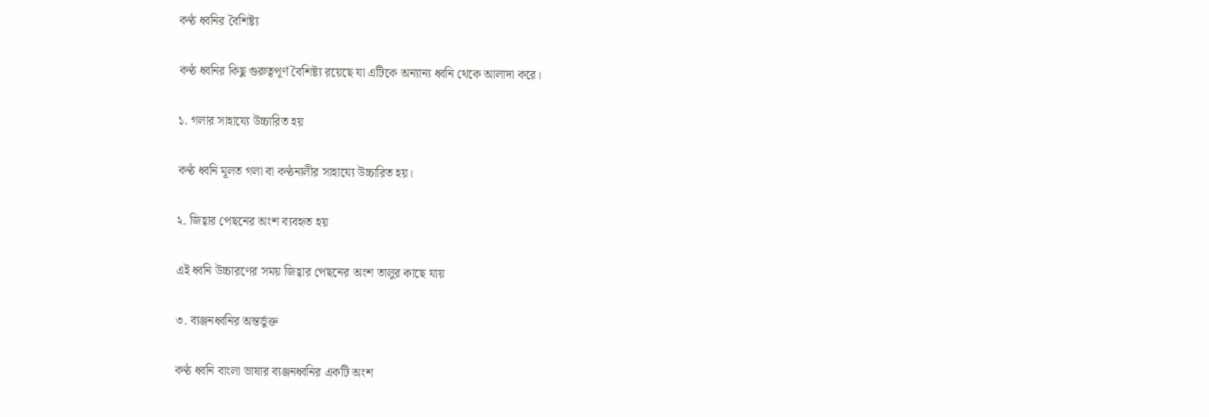কণ্ঠ ধ্বনির বৈশিষ্ট্য

কণ্ঠ ধ্বনির কিছু গুরুত্বপূর্ণ বৈশিষ্ট্য রয়েছে যা এটিকে অন্যান্য ধ্বনি থেকে আলাদা করে।

১. গলার সাহায্যে উচ্চারিত হয়

কণ্ঠ ধ্বনি মূলত গলা বা কণ্ঠনালীর সাহায্যে উচ্চারিত হয়।

২. জিহ্বার পেছনের অংশ ব্যবহৃত হয়

এই ধ্বনি উচ্চারণের সময় জিহ্বার পেছনের অংশ তালুর কাছে যায়

৩. ব্যঞ্জনধ্বনির অন্তর্ভুক্ত

কণ্ঠ ধ্বনি বাংলা ভাষার ব্যঞ্জনধ্বনির একটি অংশ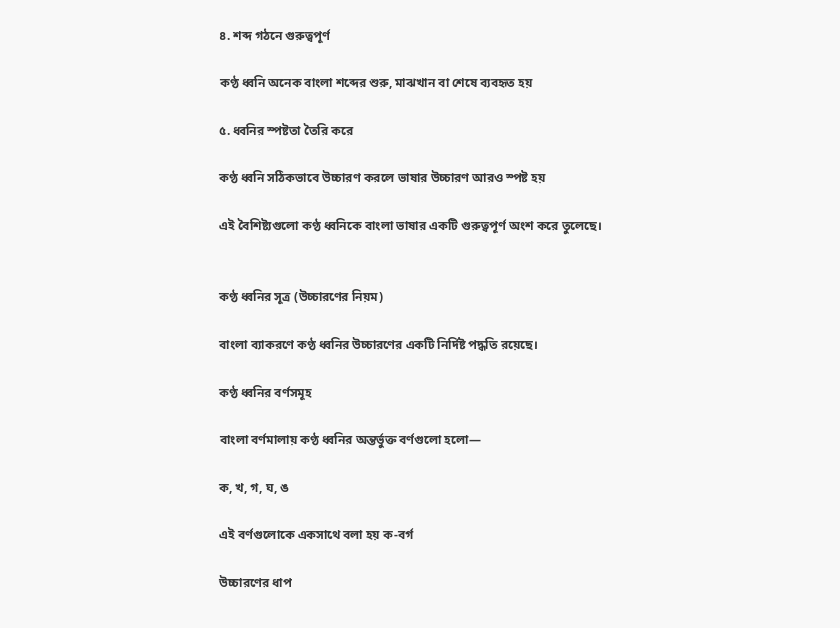৪. শব্দ গঠনে গুরুত্বপূর্ণ

কণ্ঠ ধ্বনি অনেক বাংলা শব্দের শুরু, মাঝখান বা শেষে ব্যবহৃত হয়

৫. ধ্বনির স্পষ্টতা তৈরি করে

কণ্ঠ ধ্বনি সঠিকভাবে উচ্চারণ করলে ভাষার উচ্চারণ আরও স্পষ্ট হয়

এই বৈশিষ্ট্যগুলো কণ্ঠ ধ্বনিকে বাংলা ভাষার একটি গুরুত্বপূর্ণ অংশ করে তুলেছে।


কণ্ঠ ধ্বনির সূত্র (উচ্চারণের নিয়ম)

বাংলা ব্যাকরণে কণ্ঠ ধ্বনির উচ্চারণের একটি নির্দিষ্ট পদ্ধতি রয়েছে।

কণ্ঠ ধ্বনির বর্ণসমূহ

বাংলা বর্ণমালায় কণ্ঠ ধ্বনির অন্তর্ভুক্ত বর্ণগুলো হলো—

ক, খ, গ, ঘ, ঙ

এই বর্ণগুলোকে একসাথে বলা হয় ক-বর্গ

উচ্চারণের ধাপ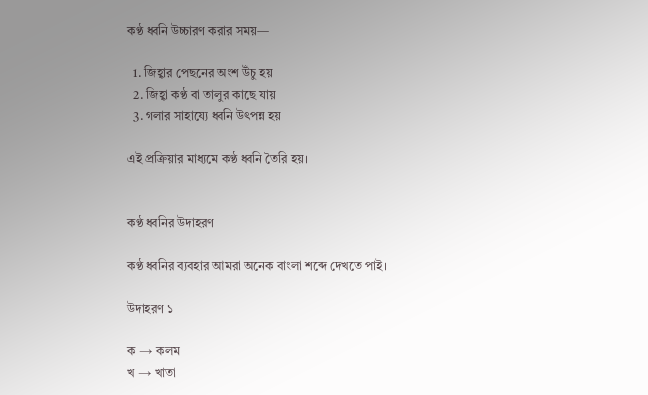কণ্ঠ ধ্বনি উচ্চারণ করার সময়—

  1. জিহ্বার পেছনের অংশ উঁচু হয়
  2. জিহ্বা কণ্ঠ বা তালুর কাছে যায়
  3. গলার সাহায্যে ধ্বনি উৎপন্ন হয়

এই প্রক্রিয়ার মাধ্যমে কণ্ঠ ধ্বনি তৈরি হয়।


কণ্ঠ ধ্বনির উদাহরণ

কণ্ঠ ধ্বনির ব্যবহার আমরা অনেক বাংলা শব্দে দেখতে পাই।

উদাহরণ ১

ক → কলম
খ → খাতা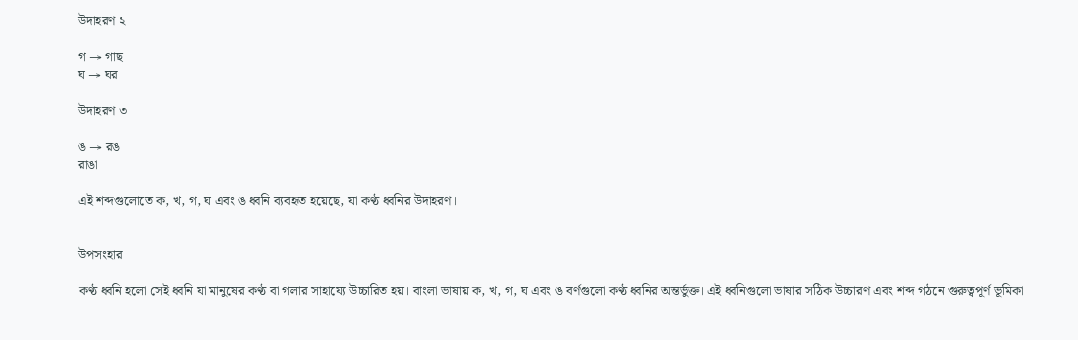উদাহরণ ২

গ → গাছ
ঘ → ঘর

উদাহরণ ৩

ঙ → রঙ
রাঙা

এই শব্দগুলোতে ক, খ, গ, ঘ এবং ঙ ধ্বনি ব্যবহৃত হয়েছে, যা কণ্ঠ ধ্বনির উদাহরণ।


উপসংহার

কণ্ঠ ধ্বনি হলো সেই ধ্বনি যা মানুষের কণ্ঠ বা গলার সাহায্যে উচ্চারিত হয়। বাংলা ভাষায় ক, খ, গ, ঘ এবং ঙ বর্ণগুলো কণ্ঠ ধ্বনির অন্তর্ভুক্ত। এই ধ্বনিগুলো ভাষার সঠিক উচ্চারণ এবং শব্দ গঠনে গুরুত্বপূর্ণ ভূমিকা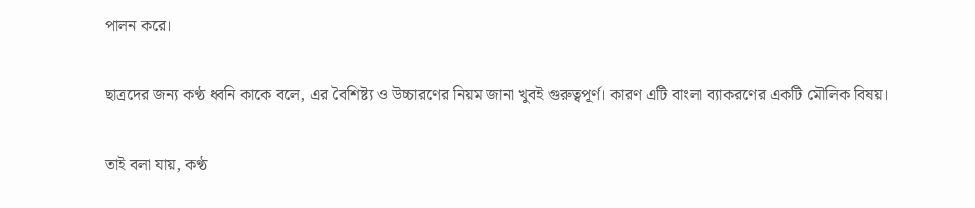পালন করে।

ছাত্রদের জন্য কণ্ঠ ধ্বনি কাকে বলে, এর বৈশিষ্ট্য ও উচ্চারণের নিয়ম জানা খুবই গুরুত্বপূর্ণ। কারণ এটি বাংলা ব্যাকরণের একটি মৌলিক বিষয়।

তাই বলা যায়, কণ্ঠ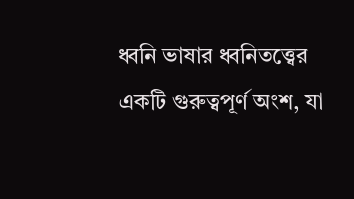ধ্বনি ভাষার ধ্বনিতত্ত্বের একটি গুরুত্বপূর্ণ অংশ, যা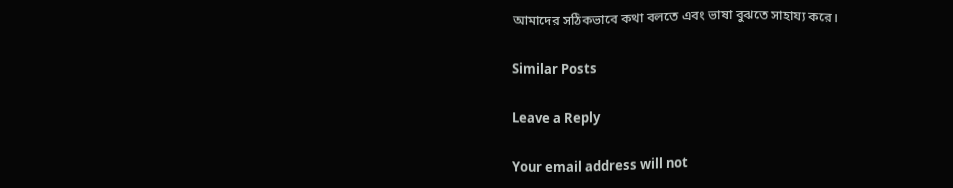আমাদের সঠিকভাবে কথা বলতে এবং ভাষা বুঝতে সাহায্য করে।

Similar Posts

Leave a Reply

Your email address will not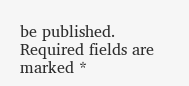be published. Required fields are marked *